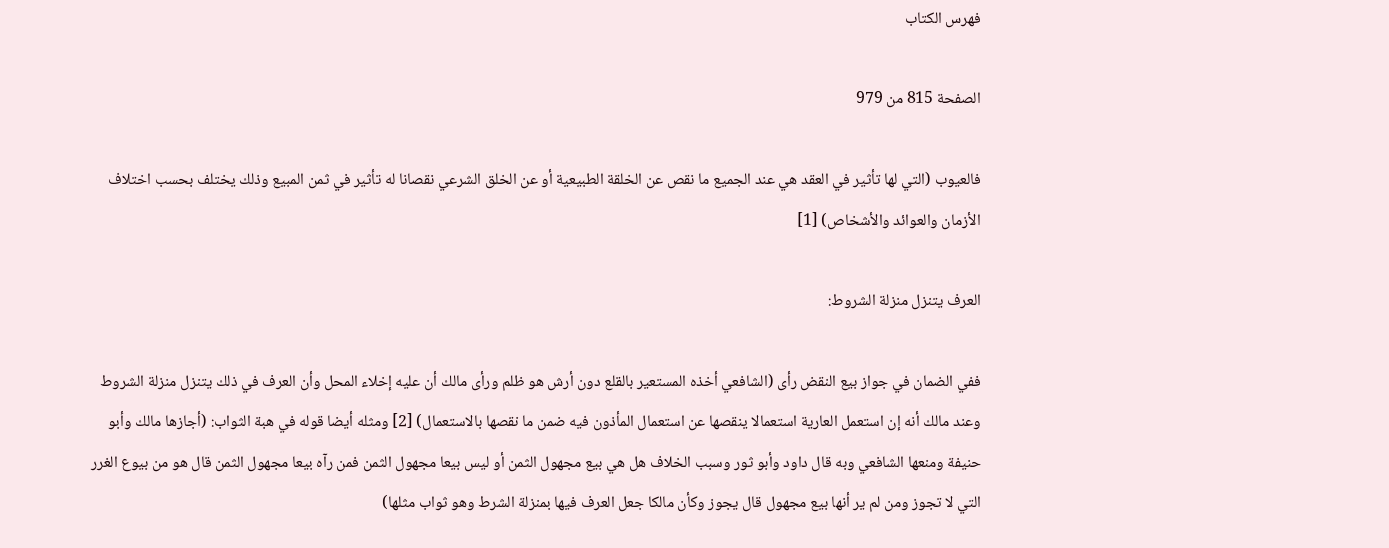فهرس الكتاب

الصفحة 815 من 979

فالعيوب (التي لها تأثير في العقد هي عند الجميع ما نقص عن الخلقة الطبيعية أو عن الخلق الشرعي نقصانا له تأثير في ثمن المبيع وذلك يختلف بحسب اختلاف الأزمان والعوائد والأشخاص) [1]

العرف يتنزل منزلة الشروط:

ففي الضمان في جواز بيع النقض رأى (الشافعي أخذه المستعير بالقلع دون أرش هو ظلم ورأى مالك أن عليه إخلاء المحل وأن العرف في ذلك يتنزل منزلة الشروط وعند مالك أنه إن استعمل العارية استعمالا ينقصها عن استعمال المأذون فيه ضمن ما نقصها بالاستعمال) [2] ومثله أيضا قوله في هبة الثواب: (أجازها مالك وأبو حنيفة ومنعها الشافعي وبه قال داود وأبو ثور وسبب الخلاف هل هي بيع مجهول الثمن أو ليس بيعا مجهول الثمن فمن رآه بيعا مجهول الثمن قال هو من بيوع الغرر التي لا تجوز ومن لم ير أنها بيع مجهول قال يجوز وكأن مالكا جعل العرف فيها بمنزلة الشرط وهو ثواب مثلها)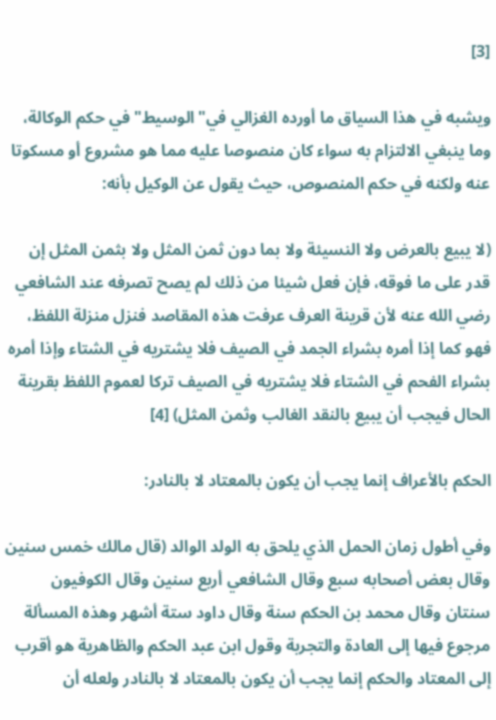[3]

ويشبه في هذا السياق ما أورده الغزالي في"الوسيط"في حكم الوكالة، وما ينبغي الالتزام به سواء كان منصوصا عليه مما هو مشروع أو مسكوتا عنه ولكنه في حكم المنصوص، حيث يقول عن الوكيل بأنه:

(لا يبيع بالعرض ولا النسيئة ولا بما دون ثمن المثل ولا بثمن المثل إن قدر على ما فوقه، فإن فعل شيئا من ذلك لم يصح تصرفه عند الشافعي رضي الله عنه لأن قرينة العرف عرفت هذه المقاصد فنزل منزلة اللفظ، فهو كما إذا أمره بشراء الجمد في الصيف فلا يشتريه في الشتاء وإذا أمره بشراء الفحم في الشتاء فلا يشتريه في الصيف تركا لعموم اللفظ بقرينة الحال فيجب أن يبيع بالنقد الغالب وثمن المثل) [4]

الحكم بالأعراف إنما يجب أن يكون بالمعتاد لا بالنادر:

وفي أطول زمان الحمل الذي يلحق به الولد الوالد (قال مالك خمس سنين وقال بعض أصحابه سبع وقال الشافعي أربع سنين وقال الكوفيون سنتان وقال محمد بن الحكم سنة وقال داود ستة أشهر وهذه المسألة مرجوع فيها إلى العادة والتجربة وقول ابن عبد الحكم والظاهرية هو أقرب إلى المعتاد والحكم إنما يجب أن يكون بالمعتاد لا بالنادر ولعله أن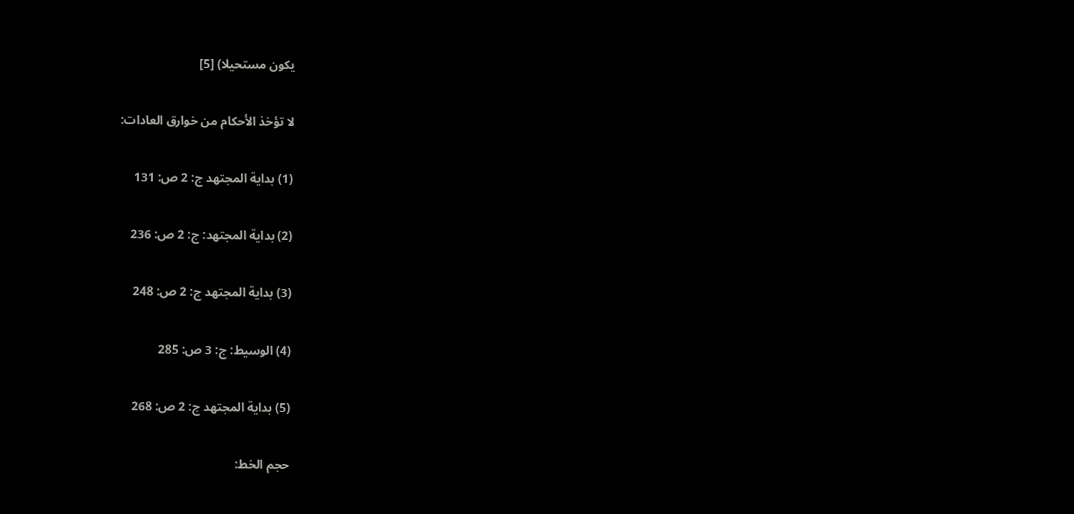يكون مستحيلا) [5]

لا تؤخذ الأحكام من خوارق العادات:

(1) بداية المجتهد ج: 2 ص: 131

(2) بداية المجتهد: ج: 2 ص: 236

(3) بداية المجتهد ج: 2 ص: 248

(4) الوسيط: ج: 3 ص: 285

(5) بداية المجتهد ج: 2 ص: 268

حجم الخط: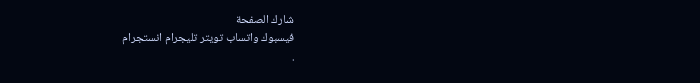شارك الصفحة
فيسبوك واتساب تويتر تليجرام انستجرام
.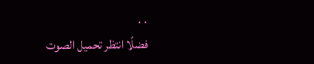. .
فضلًا انتظر تحميل الصوت